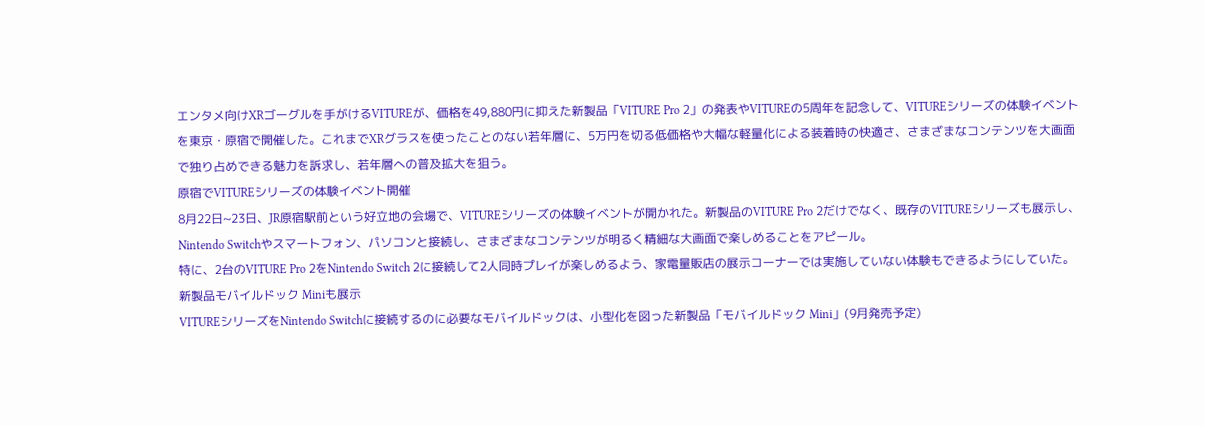エンタメ向けXRゴーグルを手がけるVITUREが、価格を49,880円に抑えた新製品「VITURE Pro 2」の発表やVITUREの5周年を記念して、VITUREシリーズの体験イベントを東京・原宿で開催した。これまでXRグラスを使ったことのない若年層に、5万円を切る低価格や大幅な軽量化による装着時の快適さ、さまざまなコンテンツを大画面で独り占めできる魅力を訴求し、若年層への普及拡大を狙う。
原宿でVITUREシリーズの体験イベント開催
8月22日~23日、JR原宿駅前という好立地の会場で、VITUREシリーズの体験イベントが開かれた。新製品のVITURE Pro 2だけでなく、既存のVITUREシリーズも展示し、Nintendo Switchやスマートフォン、パソコンと接続し、さまざまなコンテンツが明るく精細な大画面で楽しめることをアピール。
特に、2台のVITURE Pro 2をNintendo Switch 2に接続して2人同時プレイが楽しめるよう、家電量販店の展示コーナーでは実施していない体験もできるようにしていた。
新製品モバイルドック Miniも展示
VITUREシリーズをNintendo Switchに接続するのに必要なモバイルドックは、小型化を図った新製品「モバイルドック Mini」(9月発売予定)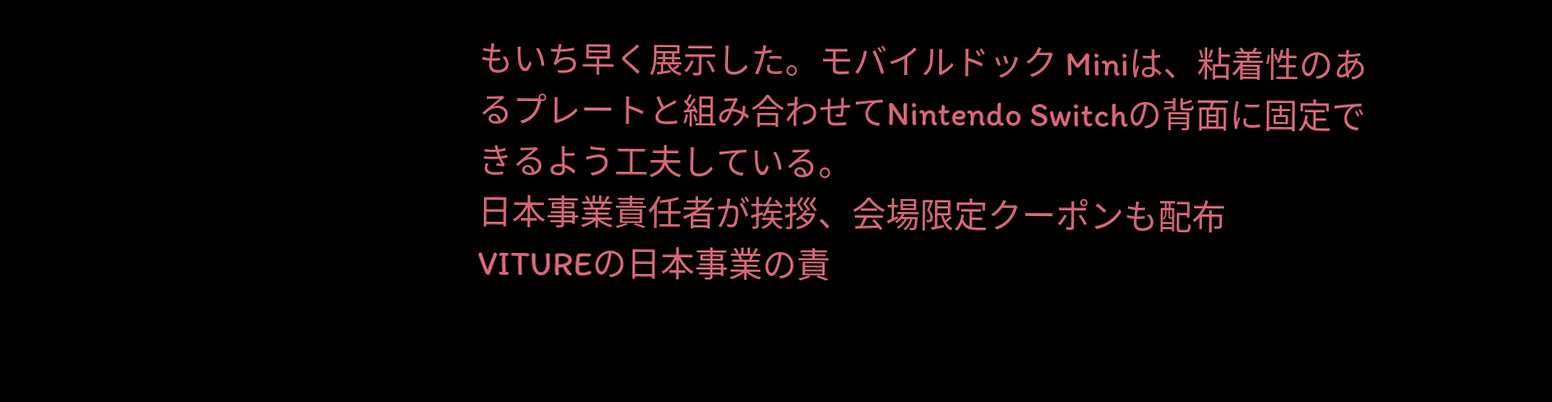もいち早く展示した。モバイルドック Miniは、粘着性のあるプレートと組み合わせてNintendo Switchの背面に固定できるよう工夫している。
日本事業責任者が挨拶、会場限定クーポンも配布
VITUREの日本事業の責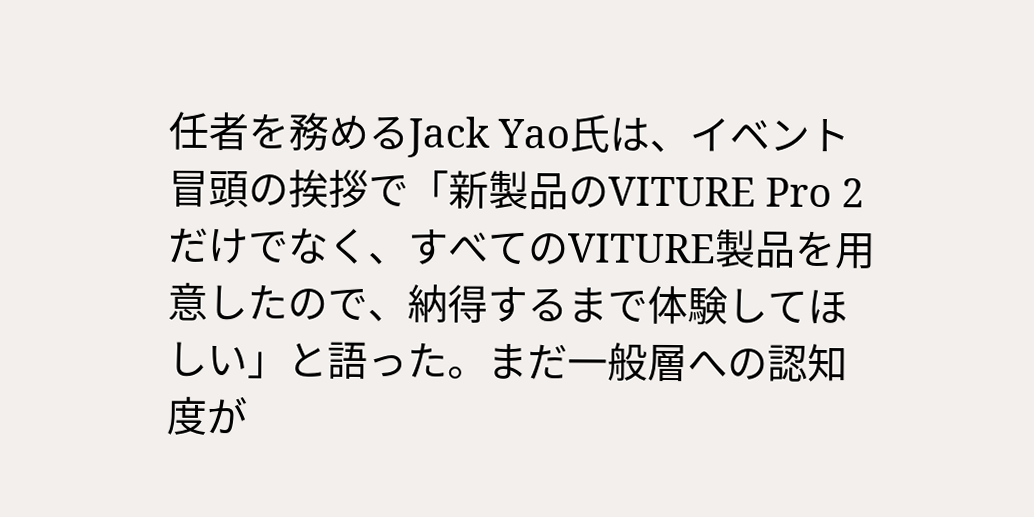任者を務めるJack Yao氏は、イベント冒頭の挨拶で「新製品のVITURE Pro 2だけでなく、すべてのVITURE製品を用意したので、納得するまで体験してほしい」と語った。まだ一般層への認知度が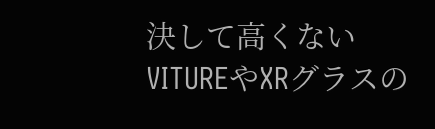決して高くないVITUREやXRグラスの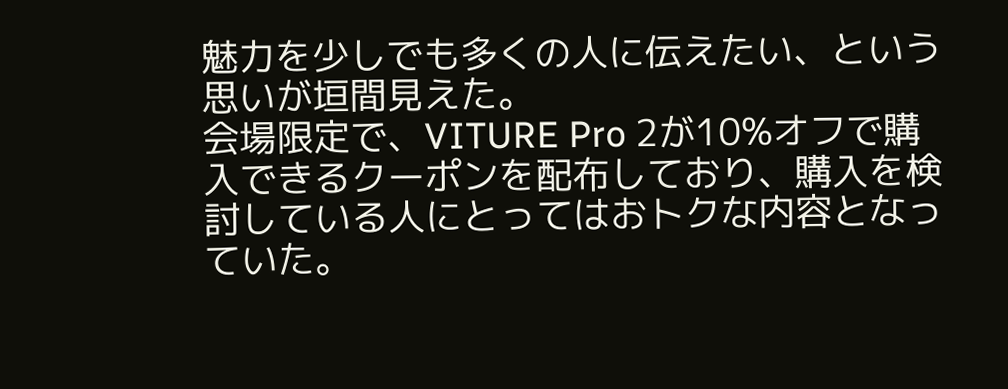魅力を少しでも多くの人に伝えたい、という思いが垣間見えた。
会場限定で、VITURE Pro 2が10%オフで購入できるクーポンを配布しており、購入を検討している人にとってはおトクな内容となっていた。